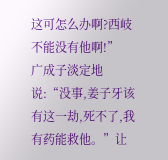这可怎么办啊?西岐不能没有他啊!”
广成子淡定地说:“没事,姜子牙该有这一劫,死不了,我有药能救他。”让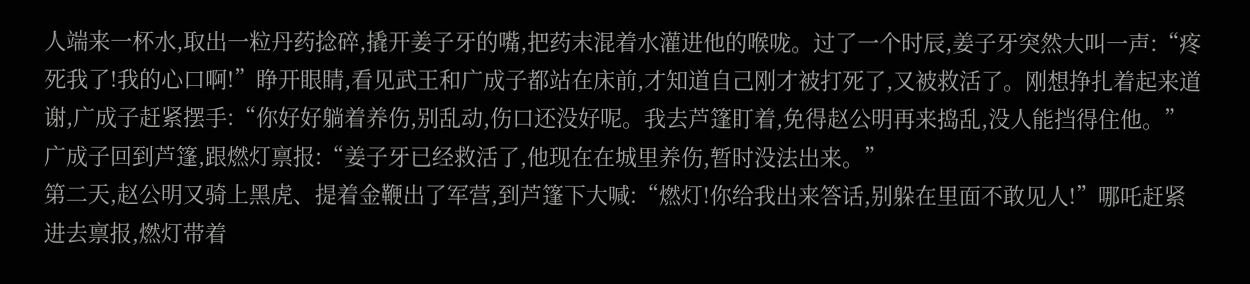人端来一杯水,取出一粒丹药捻碎,撬开姜子牙的嘴,把药末混着水灌进他的喉咙。过了一个时辰,姜子牙突然大叫一声:“疼死我了!我的心口啊!”睁开眼睛,看见武王和广成子都站在床前,才知道自己刚才被打死了,又被救活了。刚想挣扎着起来道谢,广成子赶紧摆手:“你好好躺着养伤,别乱动,伤口还没好呢。我去芦篷盯着,免得赵公明再来捣乱,没人能挡得住他。”广成子回到芦篷,跟燃灯禀报:“姜子牙已经救活了,他现在在城里养伤,暂时没法出来。”
第二天,赵公明又骑上黑虎、提着金鞭出了军营,到芦篷下大喊:“燃灯!你给我出来答话,别躲在里面不敢见人!”哪吒赶紧进去禀报,燃灯带着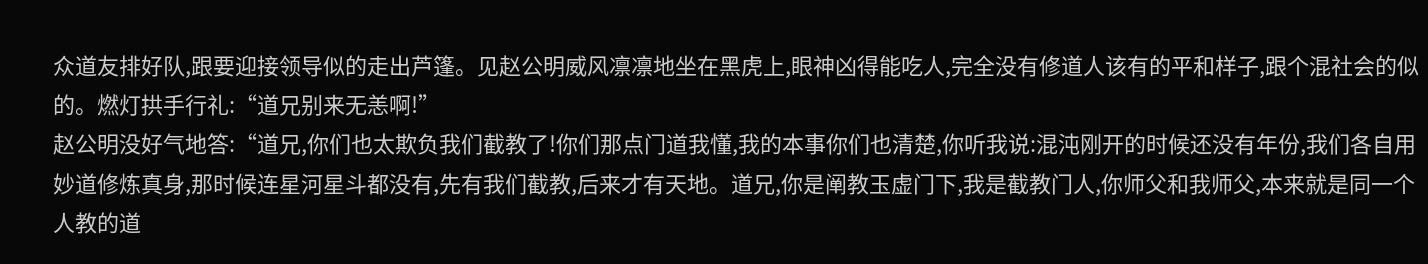众道友排好队,跟要迎接领导似的走出芦篷。见赵公明威风凛凛地坐在黑虎上,眼神凶得能吃人,完全没有修道人该有的平和样子,跟个混社会的似的。燃灯拱手行礼:“道兄别来无恙啊!”
赵公明没好气地答:“道兄,你们也太欺负我们截教了!你们那点门道我懂,我的本事你们也清楚,你听我说:混沌刚开的时候还没有年份,我们各自用妙道修炼真身,那时候连星河星斗都没有,先有我们截教,后来才有天地。道兄,你是阐教玉虚门下,我是截教门人,你师父和我师父,本来就是同一个人教的道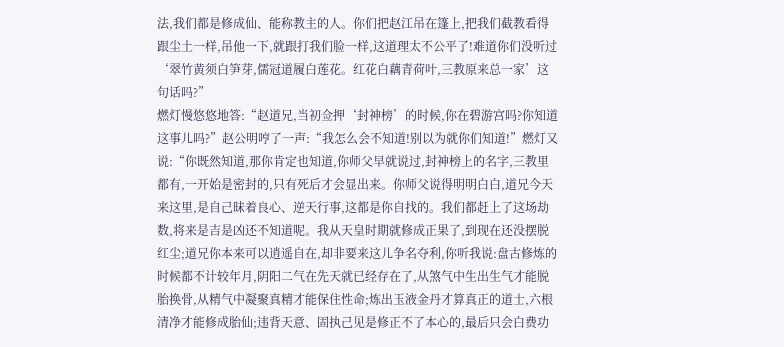法,我们都是修成仙、能称教主的人。你们把赵江吊在篷上,把我们截教看得跟尘土一样,吊他一下,就跟打我们脸一样,这道理太不公平了!难道你们没听过‘翠竹黄须白笋芽,儒冠道履白莲花。红花白藕青荷叶,三教原来总一家’这句话吗?”
燃灯慢悠悠地答:“赵道兄,当初佥押‘封神榜’的时候,你在碧游宫吗?你知道这事儿吗?”赵公明哼了一声:“我怎么会不知道!别以为就你们知道!”燃灯又说:“你既然知道,那你肯定也知道,你师父早就说过,封神榜上的名字,三教里都有,一开始是密封的,只有死后才会显出来。你师父说得明明白白,道兄今天来这里,是自己昧着良心、逆天行事,这都是你自找的。我们都赶上了这场劫数,将来是吉是凶还不知道呢。我从天皇时期就修成正果了,到现在还没摆脱红尘;道兄你本来可以逍遥自在,却非要来这儿争名夺利,你听我说:盘古修炼的时候都不计较年月,阴阳二气在先天就已经存在了,从煞气中生出生气才能脱胎换骨,从精气中凝聚真精才能保住性命;炼出玉液金丹才算真正的道士,六根清净才能修成胎仙;违背天意、固执己见是修正不了本心的,最后只会白费功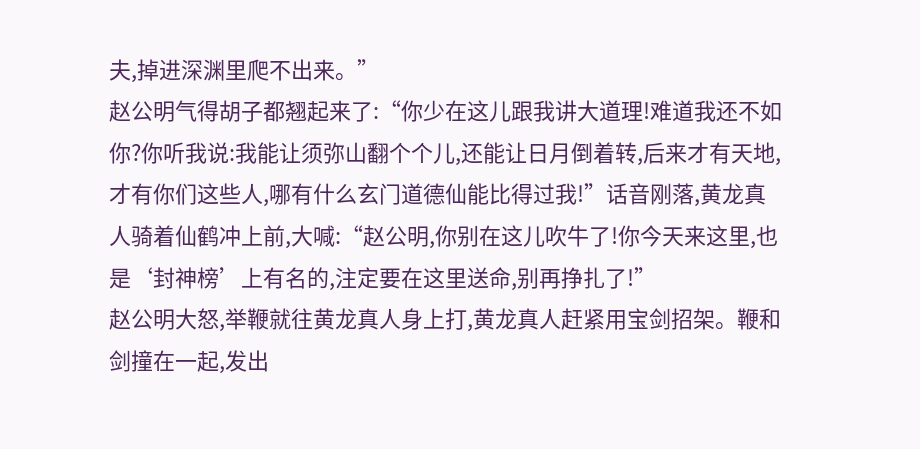夫,掉进深渊里爬不出来。”
赵公明气得胡子都翘起来了:“你少在这儿跟我讲大道理!难道我还不如你?你听我说:我能让须弥山翻个个儿,还能让日月倒着转,后来才有天地,才有你们这些人,哪有什么玄门道德仙能比得过我!”话音刚落,黄龙真人骑着仙鹤冲上前,大喊:“赵公明,你别在这儿吹牛了!你今天来这里,也是‘封神榜’上有名的,注定要在这里送命,别再挣扎了!”
赵公明大怒,举鞭就往黄龙真人身上打,黄龙真人赶紧用宝剑招架。鞭和剑撞在一起,发出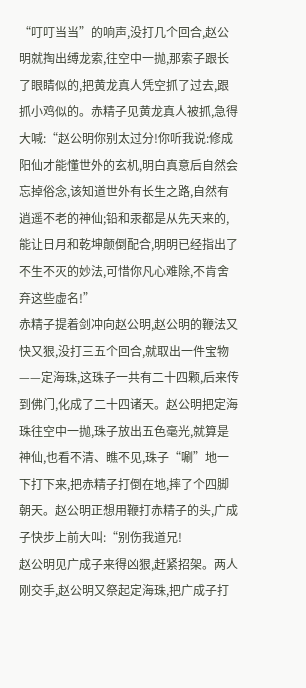“叮叮当当”的响声,没打几个回合,赵公明就掏出缚龙索,往空中一抛,那索子跟长了眼睛似的,把黄龙真人凭空抓了过去,跟抓小鸡似的。赤精子见黄龙真人被抓,急得大喊:“赵公明你别太过分!你听我说:修成阳仙才能懂世外的玄机,明白真意后自然会忘掉俗念,该知道世外有长生之路,自然有逍遥不老的神仙;铅和汞都是从先天来的,能让日月和乾坤颠倒配合,明明已经指出了不生不灭的妙法,可惜你凡心难除,不肯舍弃这些虚名!”
赤精子提着剑冲向赵公明,赵公明的鞭法又快又狠,没打三五个回合,就取出一件宝物——定海珠,这珠子一共有二十四颗,后来传到佛门,化成了二十四诸天。赵公明把定海珠往空中一抛,珠子放出五色毫光,就算是神仙,也看不清、瞧不见,珠子“唰”地一下打下来,把赤精子打倒在地,摔了个四脚朝天。赵公明正想用鞭打赤精子的头,广成子快步上前大叫:“别伤我道兄!
赵公明见广成子来得凶狠,赶紧招架。两人刚交手,赵公明又祭起定海珠,把广成子打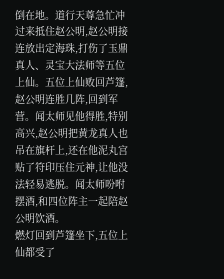倒在地。道行天尊急忙冲过来抵住赵公明,赵公明接连放出定海珠,打伤了玉鼎真人、灵宝大法师等五位上仙。五位上仙败回芦篷,赵公明连胜几阵,回到军营。闻太师见他得胜,特别高兴,赵公明把黄龙真人也吊在旗杆上,还在他泥丸宫贴了符印压住元神,让他没法轻易逃脱。闻太师吩咐摆酒,和四位阵主一起陪赵公明饮酒。
燃灯回到芦篷坐下,五位上仙都受了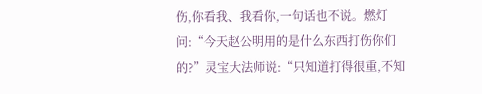伤,你看我、我看你,一句话也不说。燃灯问:“今天赵公明用的是什么东西打伤你们的?”灵宝大法师说:“只知道打得很重,不知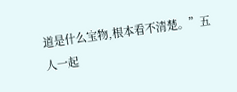道是什么宝物,根本看不清楚。”五人一起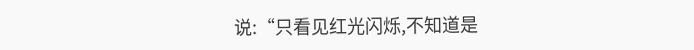说:“只看见红光闪烁,不知道是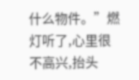什么物件。”燃灯听了,心里很不高兴,抬头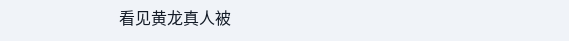看见黄龙真人被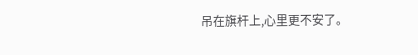吊在旗杆上,心里更不安了。